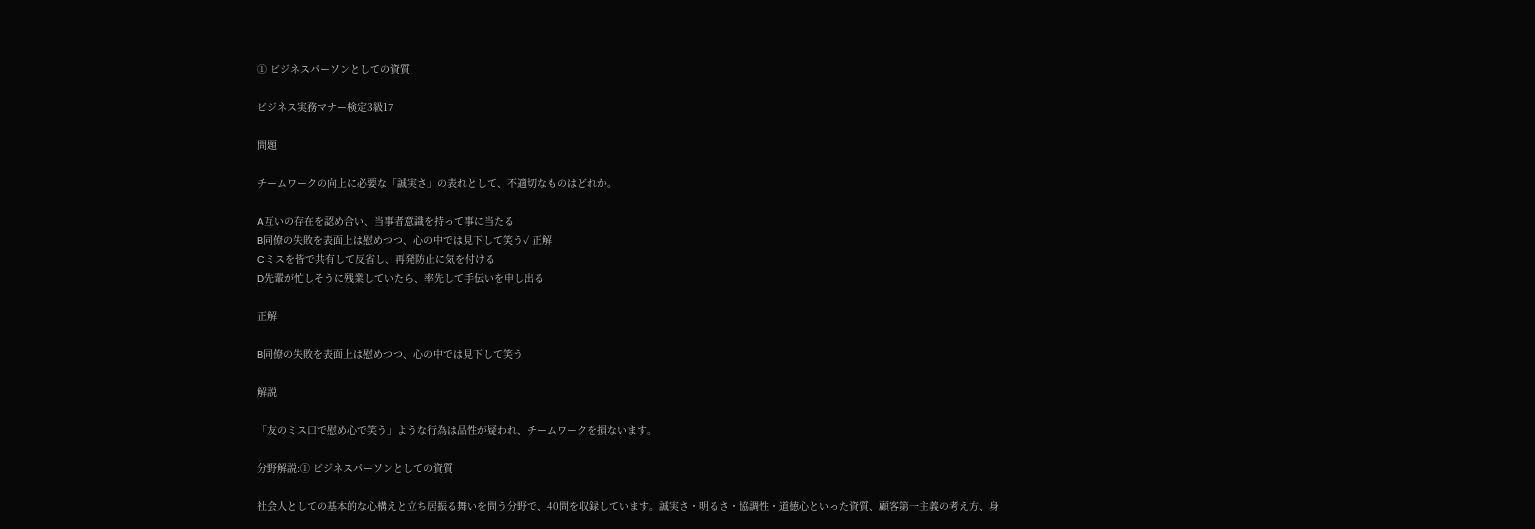① ビジネスパーソンとしての資質

ビジネス実務マナー検定3級17

問題

チームワークの向上に必要な「誠実さ」の表れとして、不適切なものはどれか。

A互いの存在を認め合い、当事者意識を持って事に当たる
B同僚の失敗を表面上は慰めつつ、心の中では見下して笑う✓ 正解
Cミスを皆で共有して反省し、再発防止に気を付ける
D先輩が忙しそうに残業していたら、率先して手伝いを申し出る

正解

B同僚の失敗を表面上は慰めつつ、心の中では見下して笑う

解説

「友のミス口で慰め心で笑う」ような行為は品性が疑われ、チームワークを損ないます。

分野解説:① ビジネスパーソンとしての資質

社会人としての基本的な心構えと立ち居振る舞いを問う分野で、40問を収録しています。誠実さ・明るさ・協調性・道徳心といった資質、顧客第一主義の考え方、身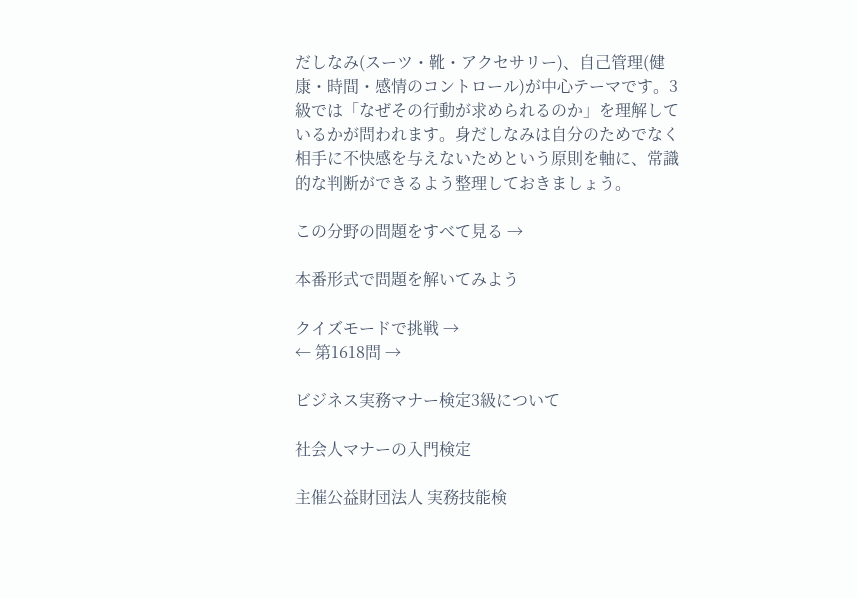だしなみ(スーツ・靴・アクセサリー)、自己管理(健康・時間・感情のコントロール)が中心テーマです。3級では「なぜその行動が求められるのか」を理解しているかが問われます。身だしなみは自分のためでなく相手に不快感を与えないためという原則を軸に、常識的な判断ができるよう整理しておきましょう。

この分野の問題をすべて見る →

本番形式で問題を解いてみよう

クイズモードで挑戦 →
← 第1618問 →

ビジネス実務マナー検定3級について

社会人マナーの入門検定

主催公益財団法人 実務技能検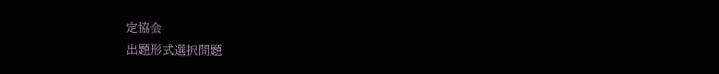定協会
出題形式選択問題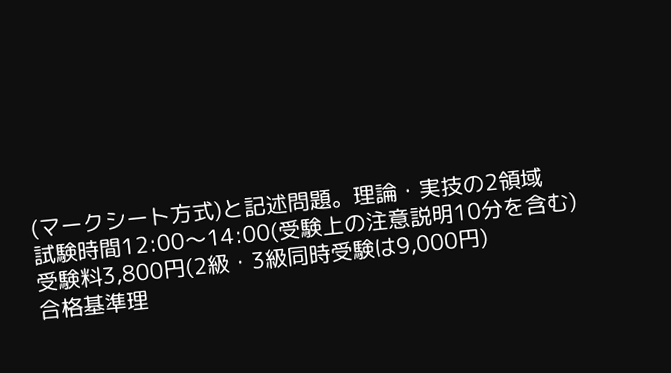(マークシート方式)と記述問題。理論・実技の2領域
試験時間12:00〜14:00(受験上の注意説明10分を含む)
受験料3,800円(2級・3級同時受験は9,000円)
合格基準理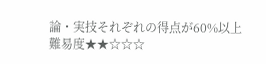論・実技それぞれの得点が60%以上
難易度★★☆☆☆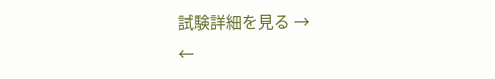試験詳細を見る →
←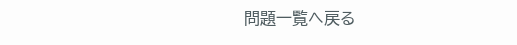問題一覧へ戻る